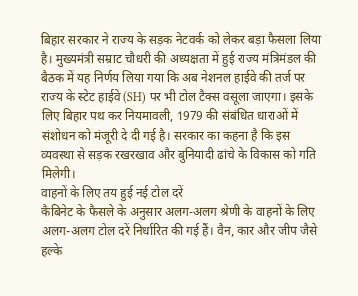बिहार सरकार ने राज्य के सड़क नेटवर्क को लेकर बड़ा फैसला लिया है। मुख्यमंत्री सम्राट चौधरी की अध्यक्षता में हुई राज्य मंत्रिमंडल की बैठक में यह निर्णय लिया गया कि अब नेशनल हाईवे की तर्ज पर राज्य के स्टेट हाईवे (SH) पर भी टोल टैक्स वसूला जाएगा। इसके लिए बिहार पथ कर नियमावली, 1979 की संबंधित धाराओं में संशोधन को मंजूरी दे दी गई है। सरकार का कहना है कि इस व्यवस्था से सड़क रखरखाव और बुनियादी ढांचे के विकास को गति मिलेगी।
वाहनों के लिए तय हुई नई टोल दरें
कैबिनेट के फैसले के अनुसार अलग-अलग श्रेणी के वाहनों के लिए अलग-अलग टोल दरें निर्धारित की गई हैं। वैन, कार और जीप जैसे हल्के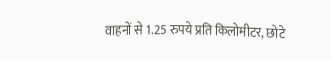वाहनों से 1.25 रुपये प्रति किलोमीटर, छोटे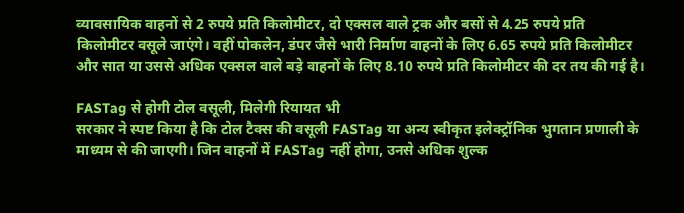व्यावसायिक वाहनों से 2 रुपये प्रति किलोमीटर, दो एक्सल वाले ट्रक और बसों से 4.25 रुपये प्रति किलोमीटर वसूले जाएंगे। वहीं पोकलेन, डंपर जैसे भारी निर्माण वाहनों के लिए 6.65 रुपये प्रति किलोमीटर और सात या उससे अधिक एक्सल वाले बड़े वाहनों के लिए 8.10 रुपये प्रति किलोमीटर की दर तय की गई है।

FASTag से होगी टोल वसूली, मिलेगी रियायत भी
सरकार ने स्पष्ट किया है कि टोल टैक्स की वसूली FASTag या अन्य स्वीकृत इलेक्ट्रॉनिक भुगतान प्रणाली के माध्यम से की जाएगी। जिन वाहनों में FASTag नहीं होगा, उनसे अधिक शुल्क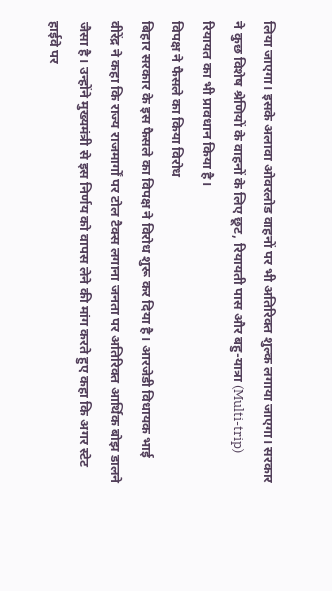लिया जाएगा। इसके अलावा ओवरलोड वाहनों पर भी अतिरिक्त शुल्क लगाया जाएगा। सरकार ने कुछ विशेष श्रेणियों के वाहनों के लिए छूट, रियायती पास और बहु-यात्रा (Multi-trip) रियायत का भी प्रावधान किया है।
विपक्ष ने फैसले का किया विरोध
बिहार सरकार के इस फैसले का विपक्ष ने विरोध शुरू कर दिया है। आरजेडी विधायक भाई वीरेंद्र ने कहा कि राज्य राजमार्गों पर टोल टैक्स लगाना जनता पर अतिरिक्त आर्थिक बोझ डालने जैसा है। उन्होंने मुख्यमंत्री से इस निर्णय को वापस लेने की मांग करते हुए कहा कि अगर स्टेट हाईवे पर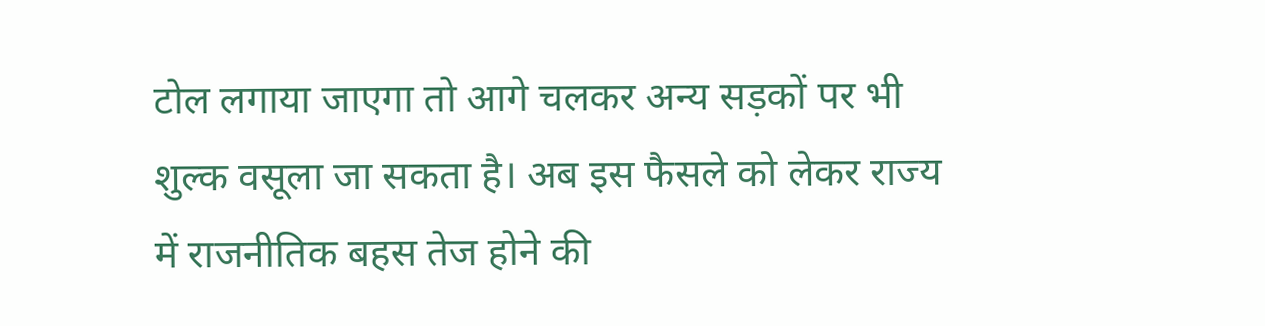टोल लगाया जाएगा तो आगे चलकर अन्य सड़कों पर भी शुल्क वसूला जा सकता है। अब इस फैसले को लेकर राज्य में राजनीतिक बहस तेज होने की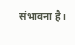संभावना है।